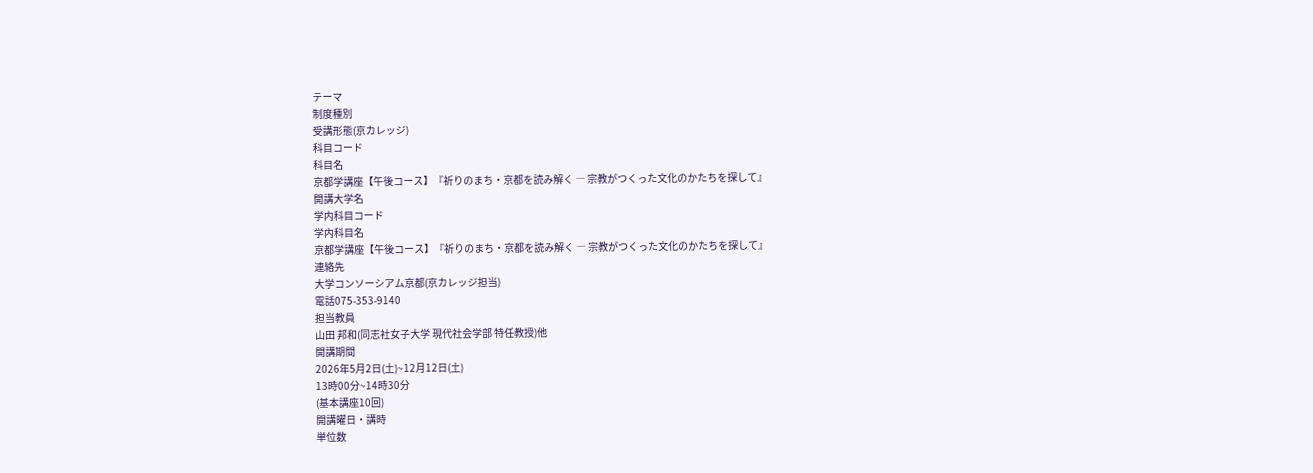テーマ
制度種別
受講形態(京カレッジ)
科目コード
科目名
京都学講座【午後コース】『祈りのまち・京都を読み解く ― 宗教がつくった文化のかたちを探して』
開講大学名
学内科目コード
学内科目名
京都学講座【午後コース】『祈りのまち・京都を読み解く ― 宗教がつくった文化のかたちを探して』
連絡先
大学コンソーシアム京都(京カレッジ担当)
電話075-353-9140
担当教員
山田 邦和(同志社女子大学 現代社会学部 特任教授)他
開講期間
2026年5月2日(土)~12月12日(土)
13時00分~14時30分
(基本講座10回)
開講曜日・講時
単位数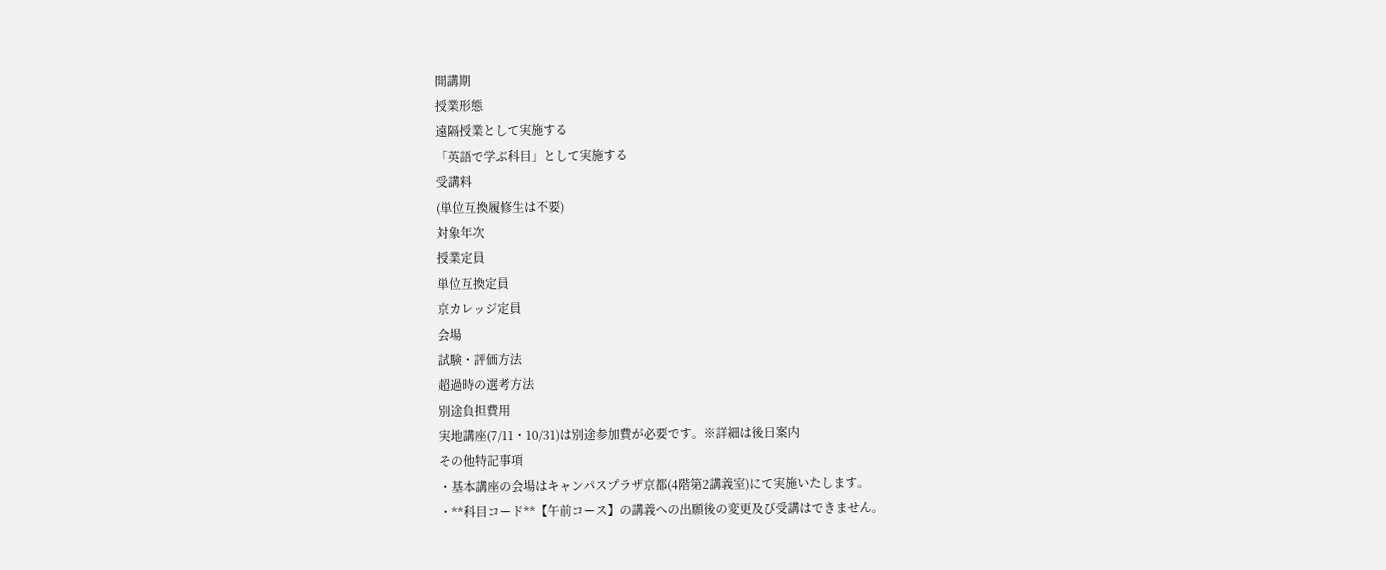開講期
授業形態
遠隔授業として実施する
「英語で学ぶ科目」として実施する
受講料
(単位互換履修生は不要)
対象年次
授業定員
単位互換定員
京カレッジ定員
会場
試験・評価方法
超過時の選考方法
別途負担費用
実地講座(7/11・10/31)は別途参加費が必要です。※詳細は後日案内
その他特記事項
・基本講座の会場はキャンパスプラザ京都(4階第2講義室)にて実施いたします。
・**科目コード**【午前コース】の講義への出願後の変更及び受講はできません。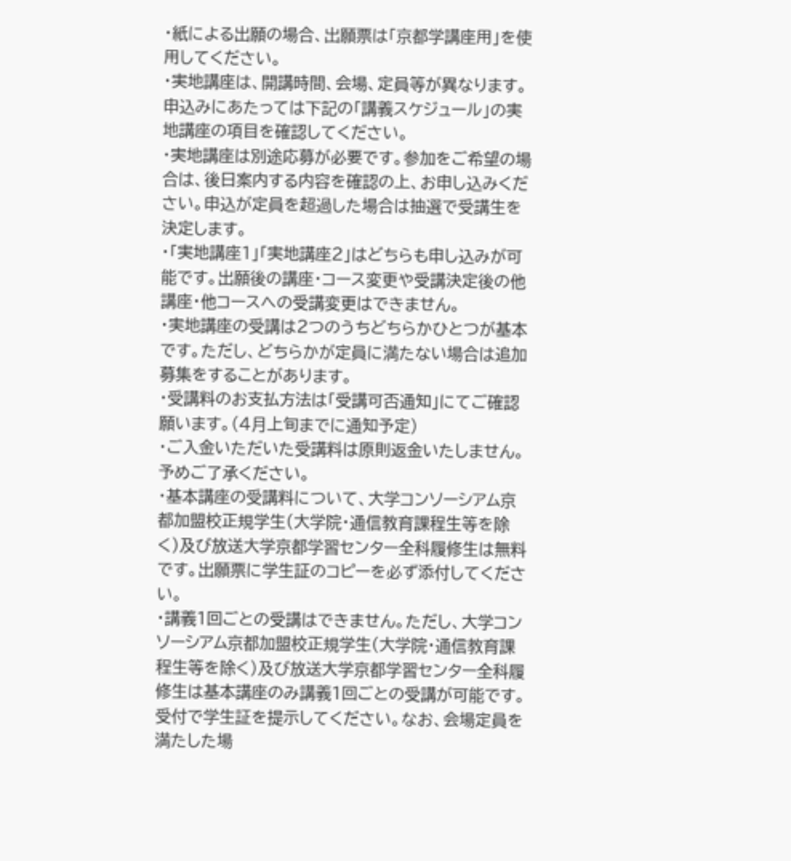・紙による出願の場合、出願票は「京都学講座用」を使用してください。
・実地講座は、開講時間、会場、定員等が異なります。申込みにあたっては下記の「講義スケジュール」の実地講座の項目を確認してください。
・実地講座は別途応募が必要です。参加をご希望の場合は、後日案内する内容を確認の上、お申し込みください。申込が定員を超過した場合は抽選で受講生を決定します。
・「実地講座1」「実地講座2」はどちらも申し込みが可能です。出願後の講座・コース変更や受講決定後の他講座・他コースへの受講変更はできません。
・実地講座の受講は2つのうちどちらかひとつが基本です。ただし、どちらかが定員に満たない場合は追加募集をすることがあります。
・受講料のお支払方法は「受講可否通知」にてご確認願います。(4月上旬までに通知予定)
・ご入金いただいた受講料は原則返金いたしません。予めご了承ください。
・基本講座の受講料について、大学コンソーシアム京都加盟校正規学生(大学院・通信教育課程生等を除く)及び放送大学京都学習センター全科履修生は無料です。出願票に学生証のコピーを必ず添付してください。
・講義1回ごとの受講はできません。ただし、大学コンソーシアム京都加盟校正規学生(大学院・通信教育課程生等を除く)及び放送大学京都学習センター全科履修生は基本講座のみ講義1回ごとの受講が可能です。受付で学生証を提示してください。なお、会場定員を満たした場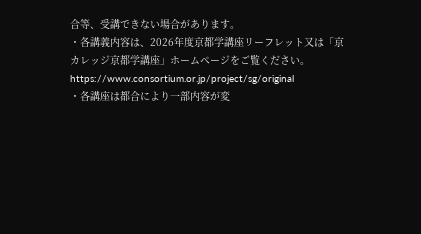合等、受講できない場合があります。
・各講義内容は、2026年度京都学講座リーフレット又は「京カレッジ京都学講座」ホームページをご覧ください。
https://www.consortium.or.jp/project/sg/original
・各講座は都合により一部内容が変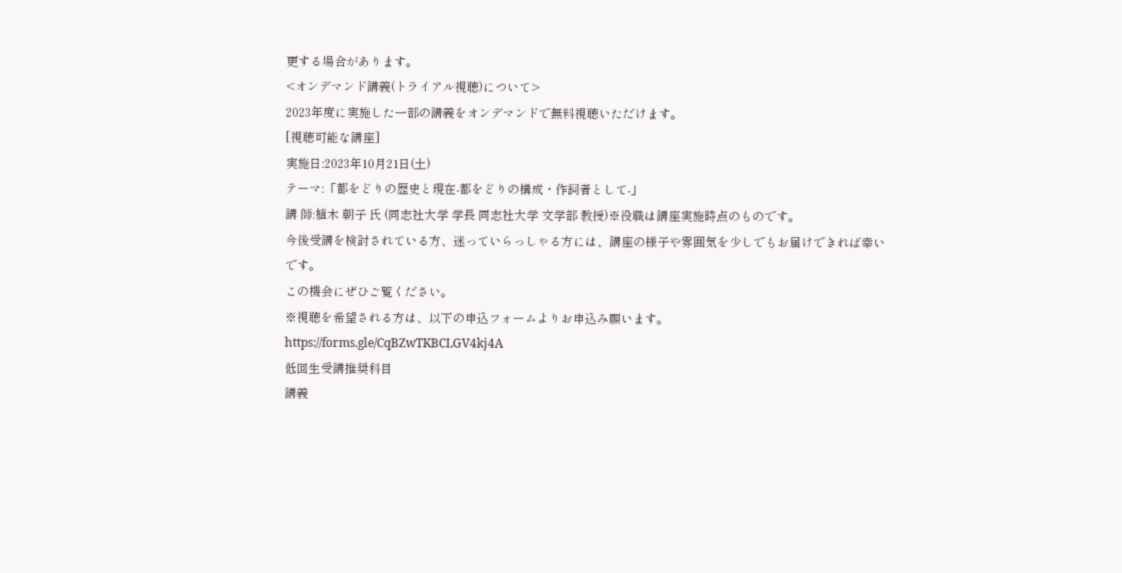更する場合があります。
<オンデマンド講義(トライアル視聴)について>
2023年度に実施した一部の講義をオンデマンドで無料視聴いただけます。
[視聴可能な講座]
実施日:2023年10月21日(土)
テーマ:「都をどりの歴史と現在-都をどりの構成・作詞者として-」
講 師:植木 朝子 氏 (同志社大学 学長 同志社大学 文学部 教授)※役職は講座実施時点のものです。
今後受講を検討されている方、迷っていらっしゃる方には、講座の様子や雰囲気を少しでもお届けできれば幸いです。
この機会にぜひご覧ください。
※視聴を希望される方は、以下の申込フォームよりお申込み願います。
https://forms.gle/CqBZwTKBCLGV4kj4A
低回生受講推奨科目
講義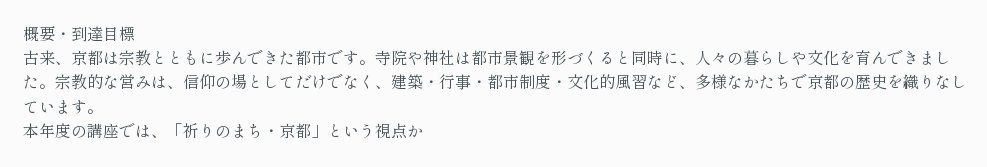概要・到達目標
古来、京都は宗教とともに歩んできた都市です。寺院や神社は都市景観を形づくると同時に、人々の暮らしや文化を育んできました。宗教的な営みは、信仰の場としてだけでなく、建築・行事・都市制度・文化的風習など、多様なかたちで京都の歴史を織りなしています。
本年度の講座では、「祈りのまち・京都」という視点か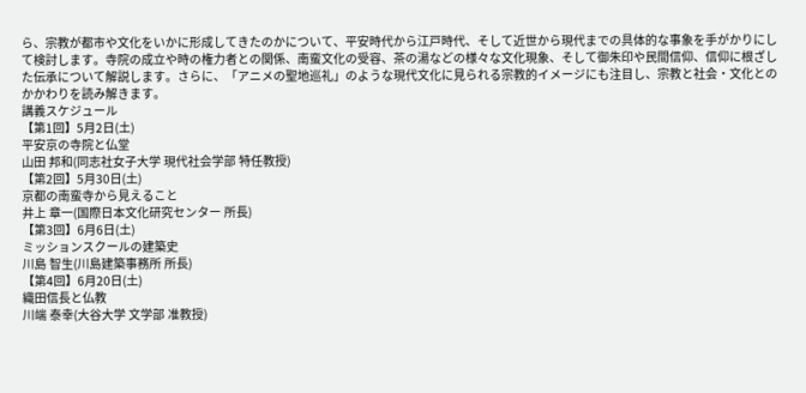ら、宗教が都市や文化をいかに形成してきたのかについて、平安時代から江戸時代、そして近世から現代までの具体的な事象を手がかりにして検討します。寺院の成立や時の権力者との関係、南蛮文化の受容、茶の湯などの様々な文化現象、そして御朱印や民間信仰、信仰に根ざした伝承について解説します。さらに、「アニメの聖地巡礼」のような現代文化に見られる宗教的イメージにも注目し、宗教と社会・文化とのかかわりを読み解きます。
講義スケジュール
【第1回】5月2日(土)
平安京の寺院と仏堂
山田 邦和(同志社女子大学 現代社会学部 特任教授)
【第2回】5月30日(土)
京都の南蛮寺から見えること
井上 章一(国際日本文化研究センター 所長)
【第3回】6月6日(土)
ミッションスクールの建築史
川島 智生(川島建築事務所 所長)
【第4回】6月20日(土)
織田信長と仏教
川端 泰幸(大谷大学 文学部 准教授)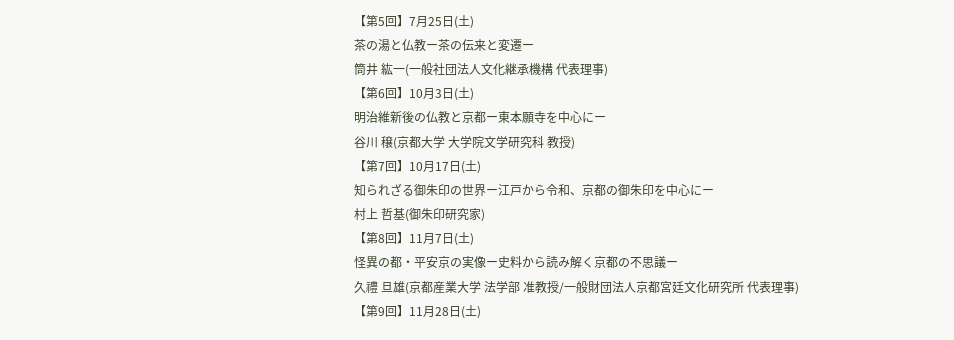【第5回】7月25日(土)
茶の湯と仏教ー茶の伝来と変遷ー
筒井 紘一(一般社団法人文化継承機構 代表理事)
【第6回】10月3日(土)
明治維新後の仏教と京都ー東本願寺を中心にー
谷川 穣(京都大学 大学院文学研究科 教授)
【第7回】10月17日(土)
知られざる御朱印の世界ー江戸から令和、京都の御朱印を中心にー
村上 哲基(御朱印研究家)
【第8回】11月7日(土)
怪異の都・平安京の実像ー史料から読み解く京都の不思議ー
久禮 旦雄(京都産業大学 法学部 准教授/一般財団法人京都宮廷文化研究所 代表理事)
【第9回】11月28日(土)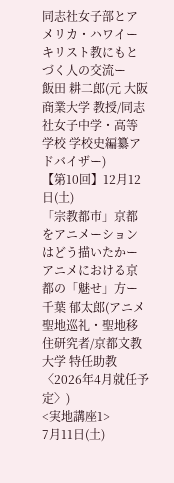同志社女子部とアメリカ・ハワイーキリスト教にもとづく人の交流ー
飯田 耕二郎(元 大阪商業大学 教授/同志社女子中学・高等学校 学校史編纂アドバイザー)
【第10回】12月12日(土)
「宗教都市」京都をアニメーションはどう描いたかーアニメにおける京都の「魅せ」方ー
千葉 郁太郎(アニメ聖地巡礼・聖地移住研究者/京都文教大学 特任助教〈2026年4月就任予定〉)
<実地講座1>
7月11日(土)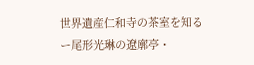世界遺産仁和寺の茶室を知る
ー尾形光琳の遼廓亭・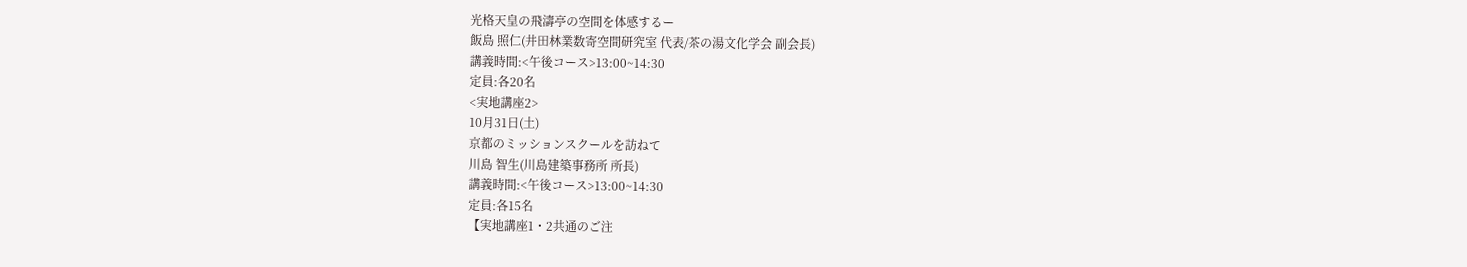光格天皇の飛濤亭の空間を体感するー
飯島 照仁(井田林業数寄空間研究室 代表/茶の湯文化学会 副会長)
講義時間:<午後コース>13:00~14:30
定員:各20名
<実地講座2>
10月31日(土)
京都のミッションスクールを訪ねて
川島 智生(川島建築事務所 所長)
講義時間:<午後コース>13:00~14:30
定員:各15名
【実地講座1・2共通のご注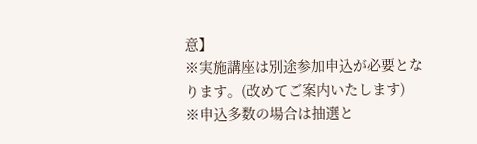意】
※実施講座は別途参加申込が必要となります。(改めてご案内いたします)
※申込多数の場合は抽選と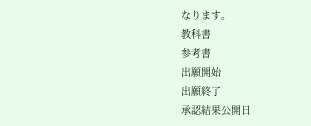なります。
教科書
参考書
出願開始
出願終了
承認結果公開日